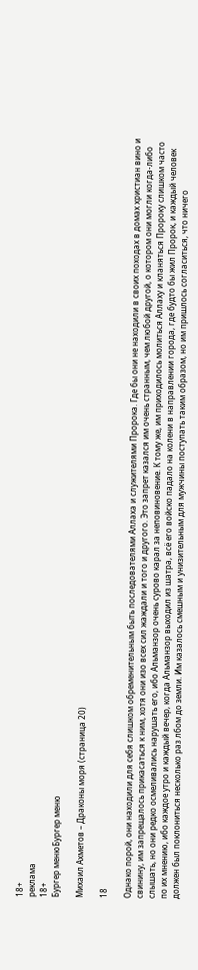18+
реклама
18+
Бургер менюБургер меню

Михаил Ахметов – Драконы моря (страница 20)

18

Однако порой, они находили для себя слишком обременительным быть последователями Аллаха и служителями Пророка. Где бы они не находили в своих походах в домах христиан вино и свинину, им запрещалось прикасаться к ним, хотя они изо всех сил жаждали и того и другого. Это запрет казался им очень странным, чем любой другой, о котором они могли когда-либо слышать, но они редко осмеливались нарушать его, ибо Альманзор очень сурово карал за неповиновение. К тому же, им приходилось молиться Аллаху и кланяться Пророку слишком часто по их мнению, ибо каждое утро и каждый вечер, когда Альманзор выходил из шатра, всё его войско падало на колени в направлении города, где будто бы жил Пророк, и каждый человек должен был поклониться несколько раз лбом до земли. Им казалось смешным и унизительным для мужчины поступать таким образом, но им пришлось согласиться, что ничего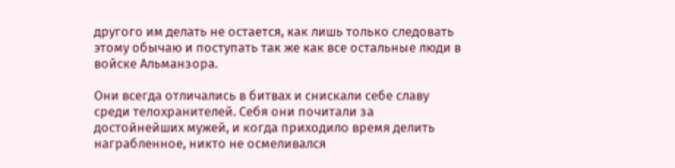другого им делать не остается, как лишь только следовать этому обычаю и поступать так же как все остальные люди в войске Альманзора.

Они всегда отличались в битвах и снискали себе славу среди телохранителей. Себя они почитали за достойнейших мужей, и когда приходило время делить награбленное, никто не осмеливался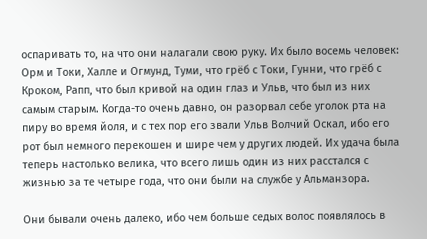оспаривать то, на что они налагали свою руку. Их было восемь человек: Орм и Токи, Халле и Огмунд, Туми, что грёб с Токи, Гунни, что грёб с Кроком, Рапп, что был кривой на один глаз и Ульв, что был из них самым старым. Когда-то очень давно, он разорвал себе уголок рта на пиру во время йоля, и с тех пор его звали Ульв Волчий Оскал, ибо его рот был немного перекошен и шире чем у других людей. Их удача была теперь настолько велика, что всего лишь один из них расстался с жизнью за те четыре года, что они были на службе у Альманзора.

Они бывали очень далеко, ибо чем больше седых волос появлялось в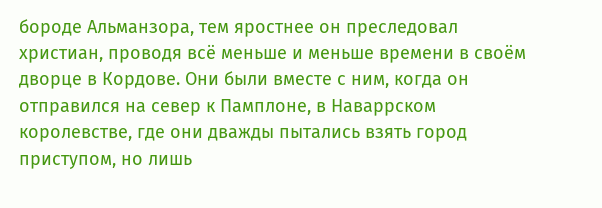бороде Альманзора, тем яростнее он преследовал христиан, проводя всё меньше и меньше времени в своём дворце в Кордове. Они были вместе с ним, когда он отправился на север к Памплоне, в Наваррском королевстве, где они дважды пытались взять город приступом, но лишь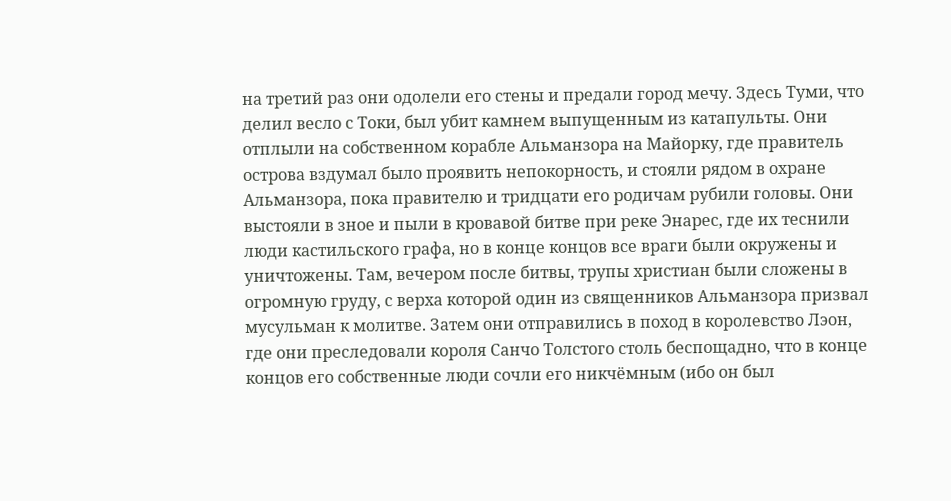на третий раз они одолели его стены и предали город мечу. Здесь Туми, что делил весло с Токи, был убит камнем выпущенным из катапульты. Они отплыли на собственном корабле Альманзора на Майорку, где правитель острова вздумал было проявить непокорность, и стояли рядом в охране Альманзора, пока правителю и тридцати его родичам рубили головы. Они выстояли в зное и пыли в кровавой битве при реке Энарес, где их теснили люди кастильского графа, но в конце концов все враги были окружены и уничтожены. Там, вечером после битвы, трупы христиан были сложены в огромную груду, с верха которой один из священников Альманзора призвал мусульман к молитве. Затем они отправились в поход в королевство Лэон, где они преследовали короля Санчо Толстого столь беспощадно, что в конце концов его собственные люди сочли его никчёмным (ибо он был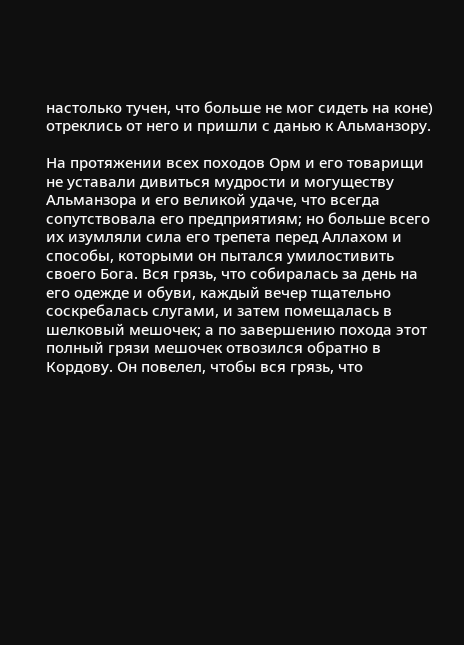настолько тучен, что больше не мог сидеть на коне) отреклись от него и пришли с данью к Альманзору.

На протяжении всех походов Орм и его товарищи не уставали дивиться мудрости и могуществу Альманзора и его великой удаче, что всегда сопутствовала его предприятиям; но больше всего их изумляли сила его трепета перед Аллахом и способы, которыми он пытался умилостивить своего Бога. Вся грязь, что собиралась за день на его одежде и обуви, каждый вечер тщательно соскребалась слугами, и затем помещалась в шелковый мешочек; а по завершению похода этот полный грязи мешочек отвозился обратно в Кордову. Он повелел, чтобы вся грязь, что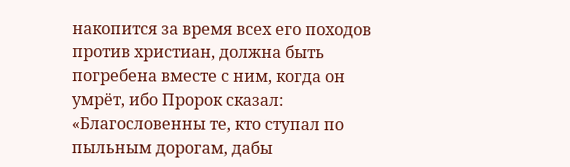накопится за время всех его походов против христиан, должна быть погребена вместе с ним, когда он умрёт, ибо Пророк сказал: «Благословенны те, кто ступал по пыльным дорогам, дабы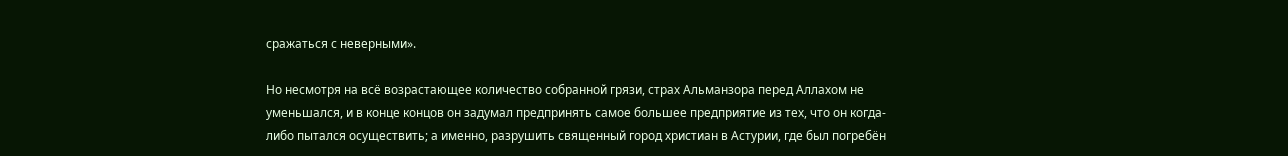сражаться с неверными».

Но несмотря на всё возрастающее количество собранной грязи, страх Альманзора перед Аллахом не уменьшался, и в конце концов он задумал предпринять самое большее предприятие из тех, что он когда-либо пытался осуществить; а именно, разрушить священный город христиан в Астурии, где был погребён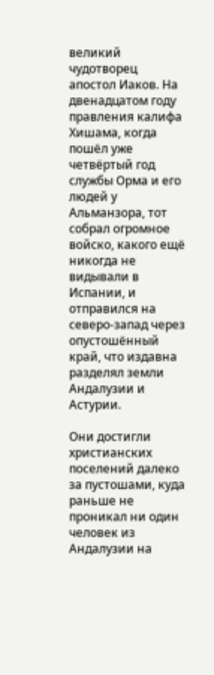великий чудотворец апостол Иаков. На двенадцатом году правления калифа Хишама, когда пошёл уже четвёртый год службы Орма и его людей у Альманзора, тот собрал огромное войско, какого ещё никогда не видывали в Испании, и отправился на северо-запад через опустошённый край, что издавна разделял земли Андалузии и Астурии.

Они достигли христианских поселений далеко за пустошами, куда раньше не проникал ни один человек из Андалузии на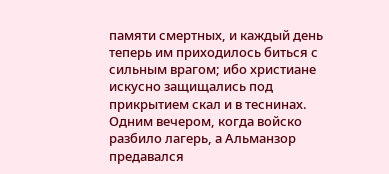памяти смертных, и каждый день теперь им приходилось биться с сильным врагом; ибо христиане искусно защищались под прикрытием скал и в теснинах. Одним вечером, когда войско разбило лагерь, а Альманзор предавался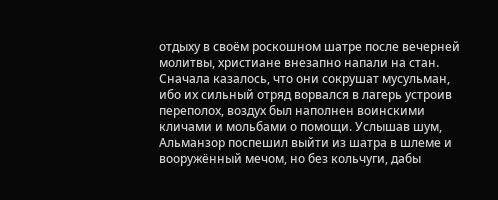отдыху в своём роскошном шатре после вечерней молитвы, христиане внезапно напали на стан. Сначала казалось, что они сокрушат мусульман, ибо их сильный отряд ворвался в лагерь устроив переполох, воздух был наполнен воинскими кличами и мольбами о помощи. Услышав шум, Альманзор поспешил выйти из шатра в шлеме и вооружённый мечом, но без кольчуги, дабы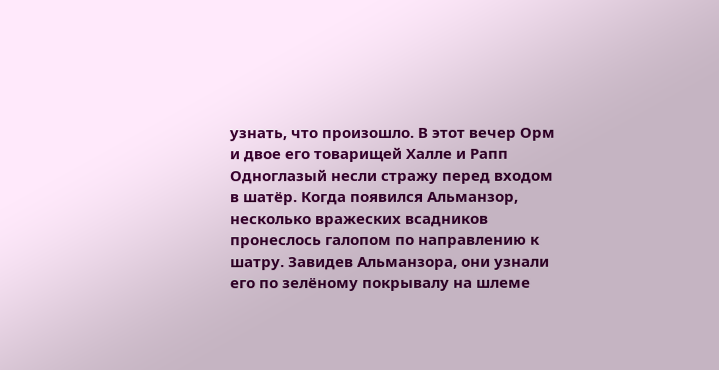узнать, что произошло. В этот вечер Орм и двое его товарищей Халле и Рапп Одноглазый несли стражу перед входом в шатёр. Когда появился Альманзор, несколько вражеских всадников пронеслось галопом по направлению к шатру. Завидев Альманзора, они узнали его по зелёному покрывалу на шлеме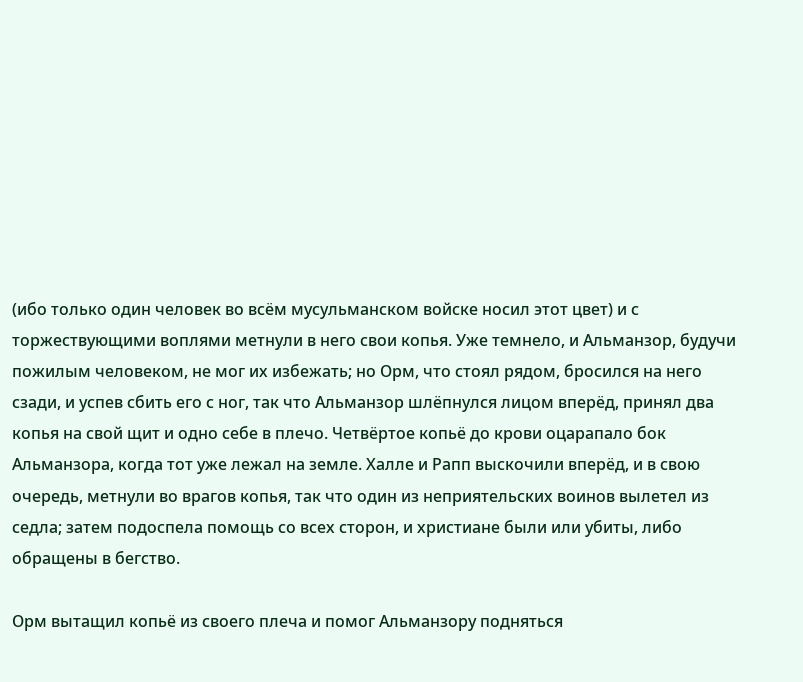(ибо только один человек во всём мусульманском войске носил этот цвет) и с торжествующими воплями метнули в него свои копья. Уже темнело, и Альманзор, будучи пожилым человеком, не мог их избежать; но Орм, что стоял рядом, бросился на него сзади, и успев сбить его с ног, так что Альманзор шлёпнулся лицом вперёд, принял два копья на свой щит и одно себе в плечо. Четвёртое копьё до крови оцарапало бок Альманзора, когда тот уже лежал на земле. Халле и Рапп выскочили вперёд, и в свою очередь, метнули во врагов копья, так что один из неприятельских воинов вылетел из седла; затем подоспела помощь со всех сторон, и христиане были или убиты, либо обращены в бегство.

Орм вытащил копьё из своего плеча и помог Альманзору подняться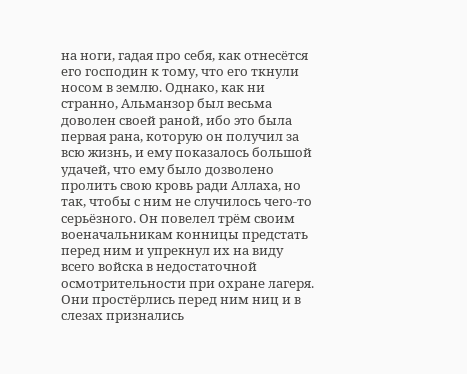на ноги, гадая про себя, как отнесётся его господин к тому, что его ткнули носом в землю. Однако, как ни странно, Альманзор был весьма доволен своей раной, ибо это была первая рана, которую он получил за всю жизнь, и ему показалось большой удачей, что ему было дозволено пролить свою кровь ради Аллаха, но так, чтобы с ним не случилось чего-то серьёзного. Он повелел трём своим военачальникам конницы предстать перед ним и упрекнул их на виду всего войска в недостаточной осмотрительности при охране лагеря. Они простёрлись перед ним ниц и в слезах признались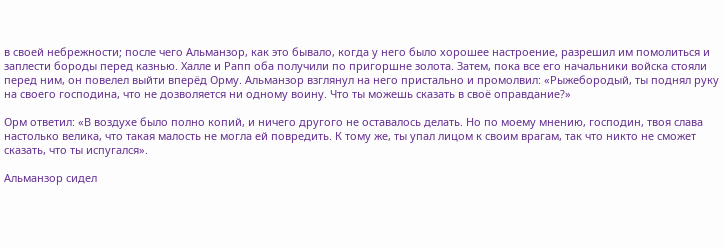в своей небрежности; после чего Альманзор, как это бывало, когда у него было хорошее настроение, разрешил им помолиться и заплести бороды перед казнью. Халле и Рапп оба получили по пригоршне золота. Затем, пока все его начальники войска стояли перед ним, он повелел выйти вперёд Орму. Альманзор взглянул на него пристально и промолвил: «Рыжебородый, ты поднял руку на своего господина, что не дозволяется ни одному воину. Что ты можешь сказать в своё оправдание?»

Орм ответил: «В воздухе было полно копий, и ничего другого не оставалось делать. Но по моему мнению, господин, твоя слава настолько велика, что такая малость не могла ей повредить. К тому же, ты упал лицом к своим врагам, так что никто не сможет сказать, что ты испугался».

Альманзор сидел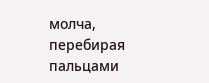молча, перебирая пальцами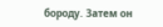бороду. Затем он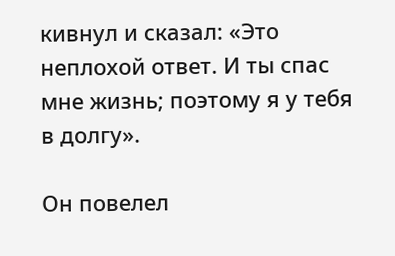кивнул и сказал: «Это неплохой ответ. И ты спас мне жизнь; поэтому я у тебя в долгу».

Он повелел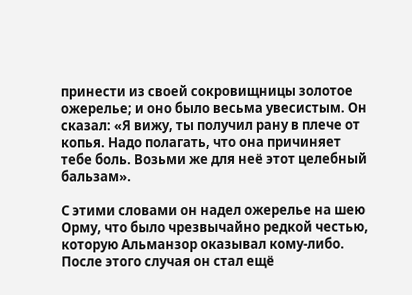принести из своей сокровищницы золотое ожерелье; и оно было весьма увесистым. Он сказал: «Я вижу, ты получил рану в плече от копья. Надо полагать, что она причиняет тебе боль. Возьми же для неё этот целебный бальзам».

С этими словами он надел ожерелье на шею Орму, что было чрезвычайно редкой честью, которую Альманзор оказывал кому-либо. После этого случая он стал ещё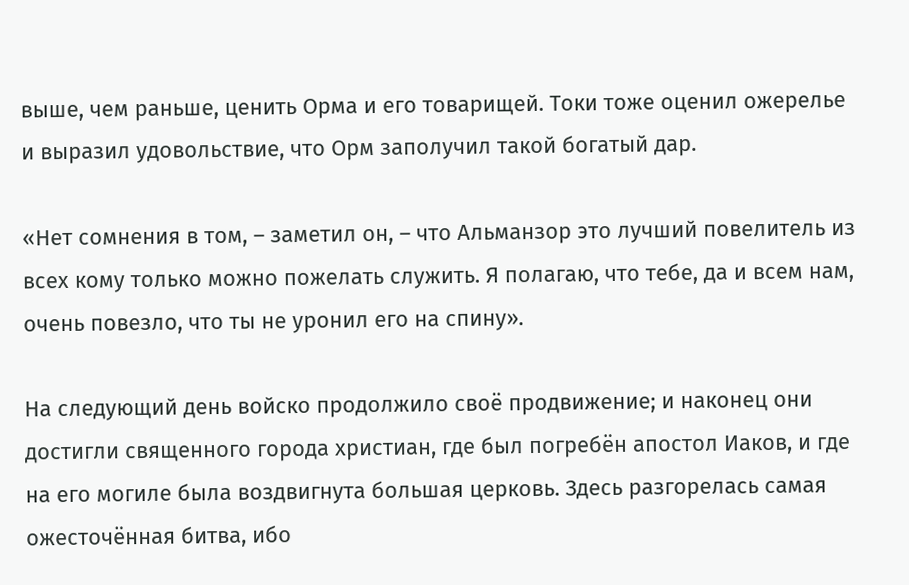выше, чем раньше, ценить Орма и его товарищей. Токи тоже оценил ожерелье и выразил удовольствие, что Орм заполучил такой богатый дар.

«Нет сомнения в том, – заметил он, – что Альманзор это лучший повелитель из всех кому только можно пожелать служить. Я полагаю, что тебе, да и всем нам, очень повезло, что ты не уронил его на спину».

На следующий день войско продолжило своё продвижение; и наконец они достигли священного города христиан, где был погребён апостол Иаков, и где на его могиле была воздвигнута большая церковь. Здесь разгорелась самая ожесточённая битва, ибо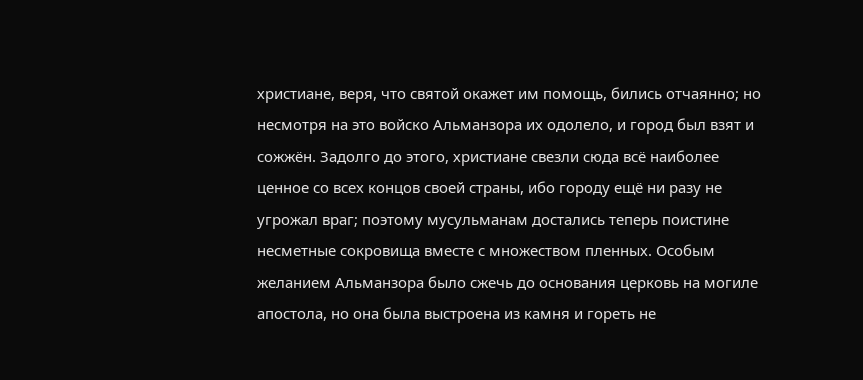христиане, веря, что святой окажет им помощь, бились отчаянно; но несмотря на это войско Альманзора их одолело, и город был взят и сожжён. Задолго до этого, христиане свезли сюда всё наиболее ценное со всех концов своей страны, ибо городу ещё ни разу не угрожал враг; поэтому мусульманам достались теперь поистине несметные сокровища вместе с множеством пленных. Особым желанием Альманзора было сжечь до основания церковь на могиле апостола, но она была выстроена из камня и гореть не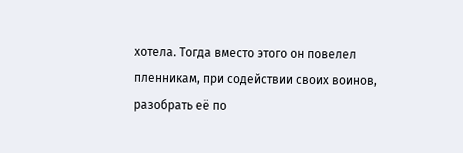хотела. Тогда вместо этого он повелел пленникам, при содействии своих воинов, разобрать её по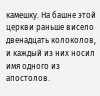камешку. На башне этой церкви раньше висело двенадцать колоколов, и каждый из них носил имя одного из апостолов.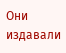Они издавали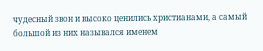чудесный звон и высоко ценились христианами, а самый большой из них назывался именем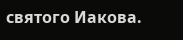святого Иакова.